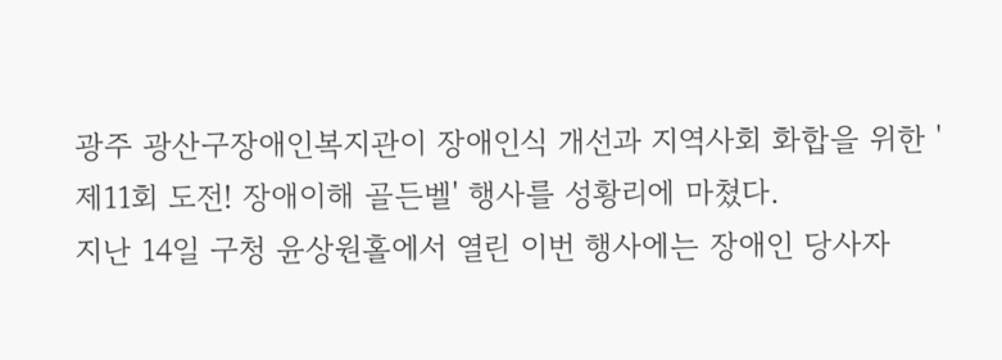광주 광산구장애인복지관이 장애인식 개선과 지역사회 화합을 위한 '제11회 도전! 장애이해 골든벨' 행사를 성황리에 마쳤다.
지난 14일 구청 윤상원홀에서 열린 이번 행사에는 장애인 당사자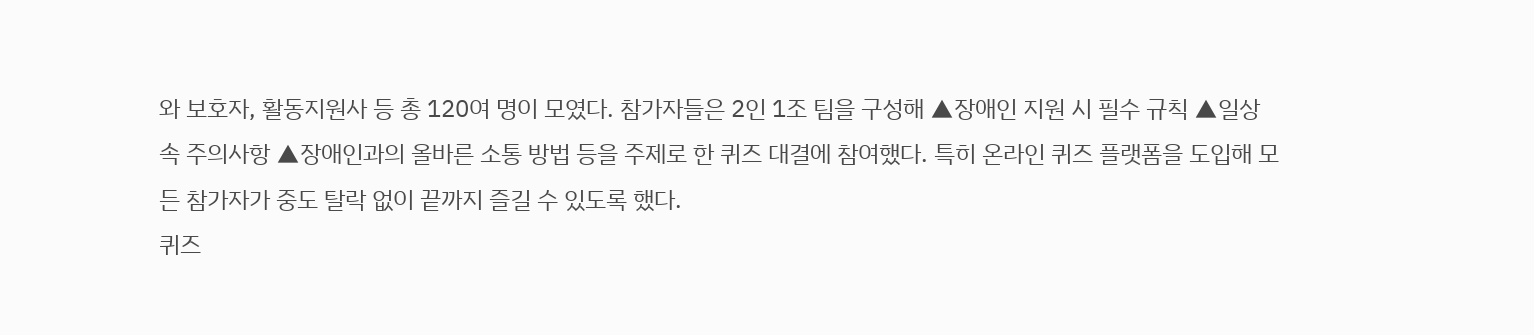와 보호자, 활동지원사 등 총 120여 명이 모였다. 참가자들은 2인 1조 팀을 구성해 ▲장애인 지원 시 필수 규칙 ▲일상 속 주의사항 ▲장애인과의 올바른 소통 방법 등을 주제로 한 퀴즈 대결에 참여했다. 특히 온라인 퀴즈 플랫폼을 도입해 모든 참가자가 중도 탈락 없이 끝까지 즐길 수 있도록 했다.
퀴즈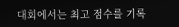대회에서는 최고 점수를 기록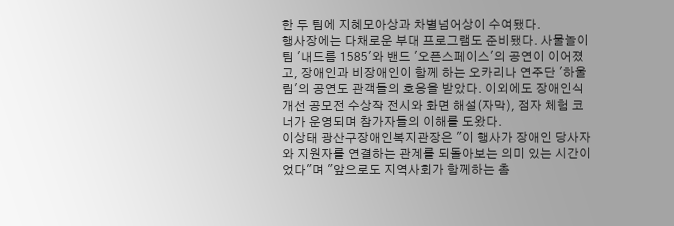한 두 팀에 지혜모아상과 차별넘어상이 수여됐다.
행사장에는 다채로운 부대 프로그램도 준비됐다. 사물놀이팀 '내드름 1585'와 밴드 '오픈스페이스'의 공연이 이어졌고, 장애인과 비장애인이 함께 하는 오카리나 연주단 '하울림'의 공연도 관객들의 호응을 받았다. 이외에도 장애인식개선 공모전 수상작 전시와 화면 해설(자막), 점자 체험 코너가 운영되며 참가자들의 이해를 도왔다.
이상태 광산구장애인복지관장은 "이 행사가 장애인 당사자와 지원자를 연결하는 관계를 되돌아보는 의미 있는 시간이었다"며 "앞으로도 지역사회가 함께하는 촘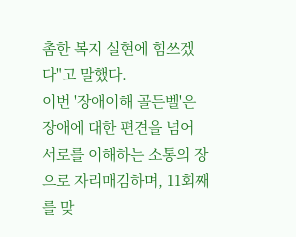촘한 복지 실현에 힘쓰겠다"고 말했다.
이번 '장애이해 골든벨'은 장애에 대한 편견을 넘어 서로를 이해하는 소통의 장으로 자리매김하며, 11회째를 맞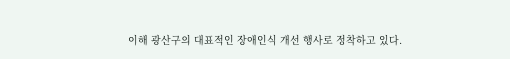이해 광산구의 대표적인 장애인식 개선 행사로 정착하고 있다.